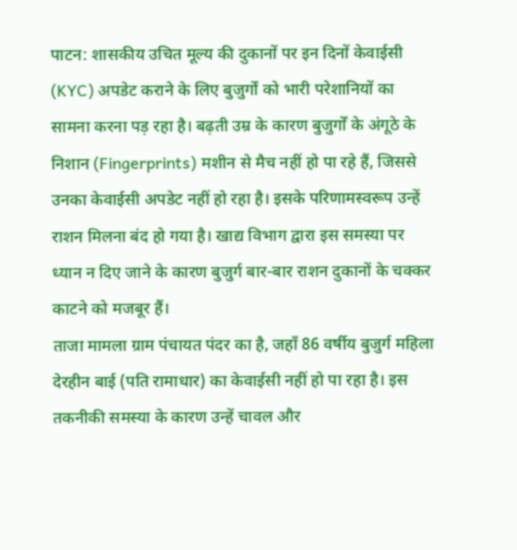पाटन: शासकीय उचित मूल्य की दुकानों पर इन दिनों केवाईसी (KYC) अपडेट कराने के लिए बुजुर्गों को भारी परेशानियों का सामना करना पड़ रहा है। बढ़ती उम्र के कारण बुजुर्गों के अंगूठे के निशान (Fingerprints) मशीन से मैच नहीं हो पा रहे हैं, जिससे उनका केवाईसी अपडेट नहीं हो रहा है। इसके परिणामस्वरूप उन्हें राशन मिलना बंद हो गया है। खाद्य विभाग द्वारा इस समस्या पर ध्यान न दिए जाने के कारण बुजुर्ग बार-बार राशन दुकानों के चक्कर काटने को मजबूर हैं।
ताजा मामला ग्राम पंचायत पंदर का है, जहाँ 86 वर्षीय बुजुर्ग महिला देरहीन बाई (पति रामाधार) का केवाईसी नहीं हो पा रहा है। इस तकनीकी समस्या के कारण उन्हें चावल और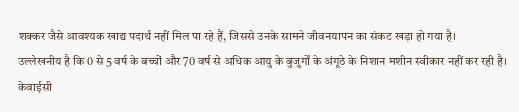शक्कर जैसे आवश्यक खाद्य पदार्थ नहीं मिल पा रहे हैं, जिससे उनके सामने जीवनयापन का संकट खड़ा हो गया है।
उल्लेखनीय है कि 0 से 5 वर्ष के बच्चों और 70 वर्ष से अधिक आयु के बुजुर्गों के अंगूठे के निशान मशीन स्वीकार नहीं कर रही है। केवाईसी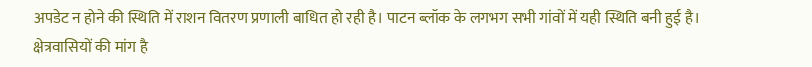अपडेट न होने की स्थिति में राशन वितरण प्रणाली बाधित हो रही है। पाटन ब्लॉक के लगभग सभी गांवों में यही स्थिति बनी हुई है। क्षेत्रवासियों की मांग है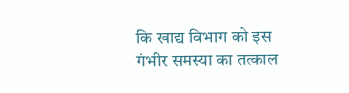कि खाद्य विभाग को इस गंभीर समस्या का तत्काल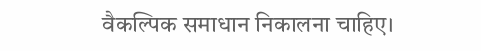वैकल्पिक समाधान निकालना चाहिए।